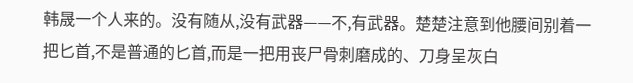韩晟一个人来的。没有随从,没有武器——不,有武器。楚楚注意到他腰间别着一把匕首,不是普通的匕首,而是一把用丧尸骨刺磨成的、刀身呈灰白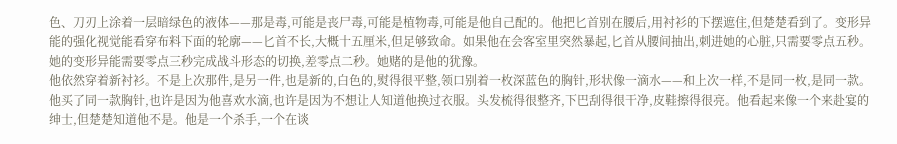色、刀刃上涂着一层暗绿色的液体——那是毒,可能是丧尸毒,可能是植物毒,可能是他自己配的。他把匕首别在腰后,用衬衫的下摆遮住,但楚楚看到了。变形异能的强化视觉能看穿布料下面的轮廓——匕首不长,大概十五厘米,但足够致命。如果他在会客室里突然暴起,匕首从腰间抽出,刺进她的心脏,只需要零点五秒。她的变形异能需要零点三秒完成战斗形态的切换,差零点二秒。她赌的是他的犹豫。
他依然穿着新衬衫。不是上次那件,是另一件,也是新的,白色的,熨得很平整,领口别着一枚深蓝色的胸针,形状像一滴水——和上次一样,不是同一枚,是同一款。他买了同一款胸针,也许是因为他喜欢水滴,也许是因为不想让人知道他换过衣服。头发梳得很整齐,下巴刮得很干净,皮鞋擦得很亮。他看起来像一个来赴宴的绅士,但楚楚知道他不是。他是一个杀手,一个在谈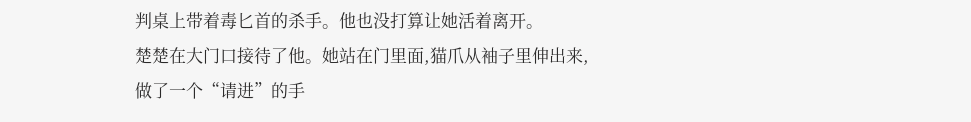判桌上带着毒匕首的杀手。他也没打算让她活着离开。
楚楚在大门口接待了他。她站在门里面,猫爪从袖子里伸出来,做了一个“请进”的手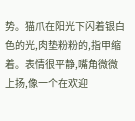势。猫爪在阳光下闪着银白色的光,肉垫粉粉的,指甲缩着。表情很平静,嘴角微微上扬,像一个在欢迎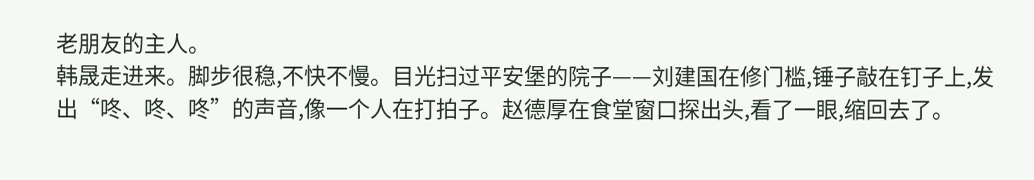老朋友的主人。
韩晟走进来。脚步很稳,不快不慢。目光扫过平安堡的院子——刘建国在修门槛,锤子敲在钉子上,发出“咚、咚、咚”的声音,像一个人在打拍子。赵德厚在食堂窗口探出头,看了一眼,缩回去了。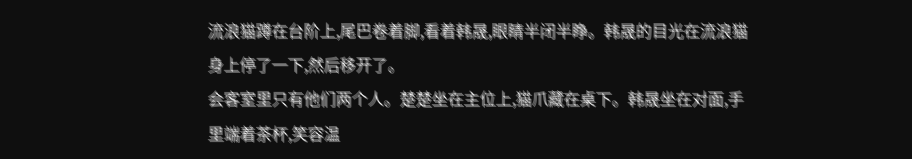流浪猫蹲在台阶上,尾巴卷着脚,看着韩晟,眼睛半闭半睁。韩晟的目光在流浪猫身上停了一下,然后移开了。
会客室里只有他们两个人。楚楚坐在主位上,猫爪藏在桌下。韩晟坐在对面,手里端着茶杯,笑容温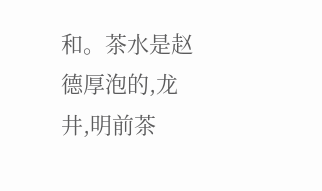和。茶水是赵德厚泡的,龙井,明前茶